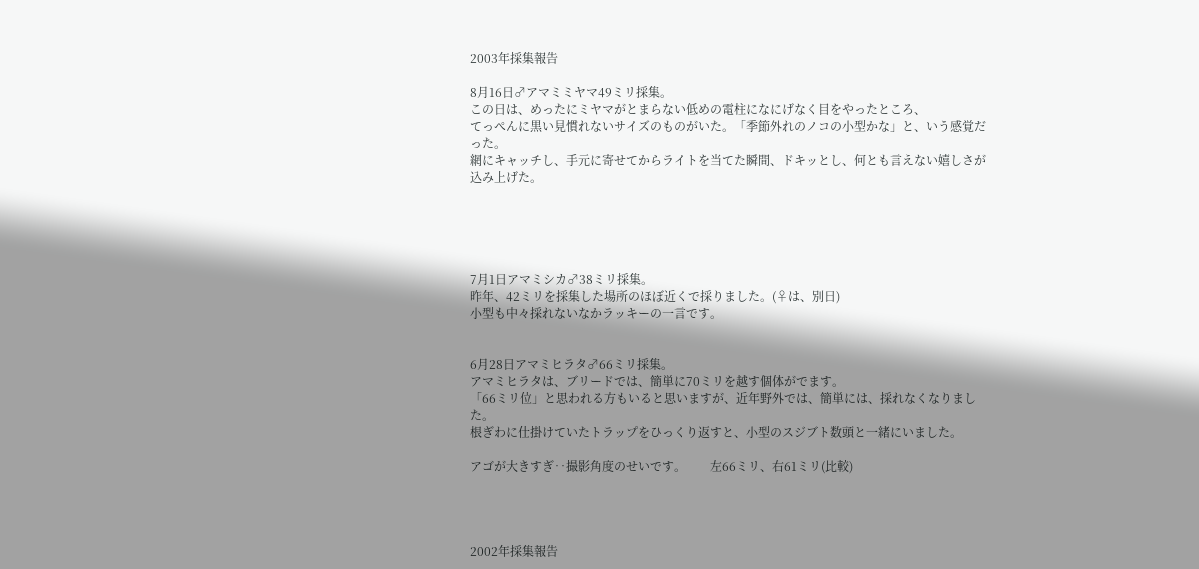2003年採集報告

8月16日♂アマミミヤマ49ミリ採集。
この日は、めったにミヤマがとまらない低めの電柱になにげなく目をやったところ、
てっぺんに黒い見慣れないサイズのものがいた。「季節外れのノコの小型かな」と、いう感覚だった。
網にキャッチし、手元に寄せてからライトを当てた瞬間、ドキッとし、何とも言えない嬉しさが込み上げた。





7月1日アマミシカ♂38ミリ採集。
昨年、42ミリを採集した場所のほぼ近くで採りました。(♀は、別日)
小型も中々採れないなかラッキーの一言です。


6月28日アマミヒラタ♂66ミリ採集。
アマミヒラタは、ブリードでは、簡単に70ミリを越す個体がでます。
「66ミリ位」と思われる方もいると思いますが、近年野外では、簡単には、採れなくなりました。
根ぎわに仕掛けていたトラップをひっくり返すと、小型のスジブト数頭と一緒にいました。

アゴが大きすぎ‥撮影角度のせいです。        左66ミリ、右61ミリ(比較)




2002年採集報告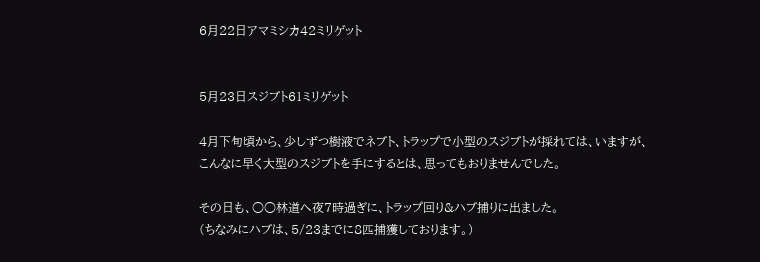6月22日アマミシカ42ミリゲット


5月23日スジブト61ミリゲット

4月下旬頃から、少しずつ樹液でネブト、トラップで小型のスジブトが採れては、いますが、
こんなに早く大型のスジブトを手にするとは、思ってもおりませんでした。

その日も、○○林道へ夜7時過ぎに、トラップ回り&ハブ捕りに出ました。
(ちなみにハブは、5/23までに8匹捕獲しております。)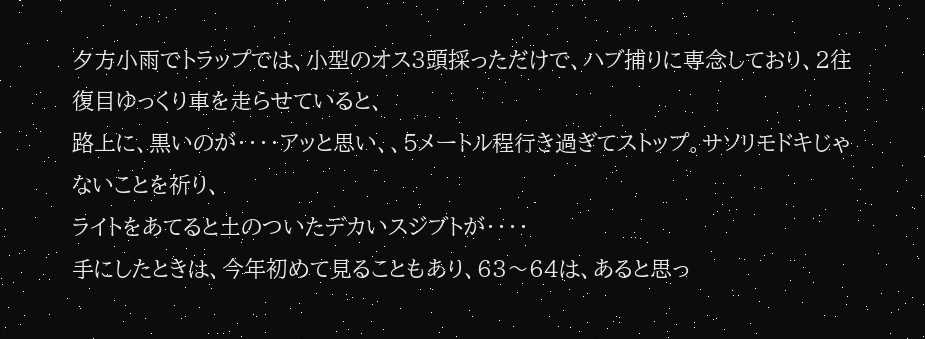夕方小雨でトラップでは、小型のオス3頭採っただけで、ハブ捕りに専念しており、2往復目ゆっくり車を走らせていると、
路上に、黒いのが‥‥アッと思い、、5メートル程行き過ぎてストップ。サソリモドキじゃないことを祈り、
ライトをあてると土のついたデカいスジブトが‥‥
手にしたときは、今年初めて見ることもあり、63〜64は、あると思っ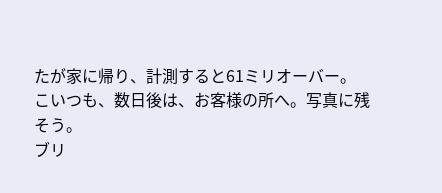たが家に帰り、計測すると61ミリオーバー。
こいつも、数日後は、お客様の所へ。写真に残そう。
ブリ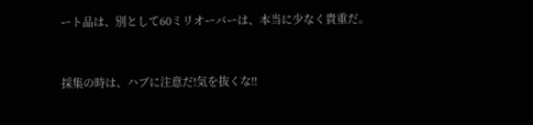ート品は、別として60ミリオーバーは、本当に少なく貴重だ。


採集の時は、ハブに注意だ!気を抜くな!!